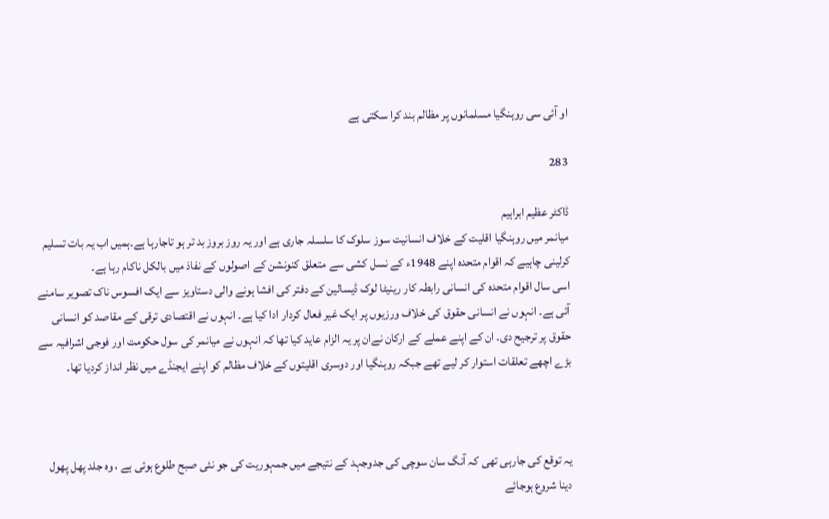او آئی سی روہنگیا مسلمانوں پر مظالم بند کرا سکتی ہے

283

ڈاکٹر عظیم ابراہیم
میانمر میں روہنگیا اقلیت کے خلاف انسانیت سوز سلوک کا سلسلہ جاری ہے اور یہ روز بروز بد تر ہو تاجارہا ہے۔ہمیں اب یہ بات تسلیم کرلینی چاہیے کہ اقوام متحدہ اپنے 1948ء کے نسل کشی سے متعلق کنونشن کے اصولوں کے نفاذ میں بالکل ناکام رہا ہے۔
اسی سال اقوام متحدہ کی انسانی رابطہ کار رینیٹا لوک ڈیسالین کے دفتر کی افشا ہونے والی دستاویز سے ایک افسوس ناک تصویر سامنے آئی ہے۔ انہوں نے انسانی حقوق کی خلاف ورزیوں پر ایک غیر فعال کردار ادا کیا ہے۔ انہوں نے اقتصادی ترقی کے مقاصد کو انسانی حقوق پر ترجیح دی۔ ان کے اپنے عملے کے ارکان نےان پر یہ الزام عاید کیا تھا کہ انہوں نے میانمر کی سول حکومت اور فوجی اشرافیہ سے بڑے اچھے تعلقات استوار کر لیے تھے جبکہ روہنگیا اور دوسری اقلیتوں کے خلاف مظالم کو اپنے ایجنڈے میں نظر انداز کردیا تھا۔



یہ توقع کی جارہی تھی کہ آنگ سان سوچی کی جدوجہد کے نتیجے میں جمہوریت کی جو نئی صبح طلوع ہوئی ہے ، وہ جلد پھل پھول دینا شروع ہوجائے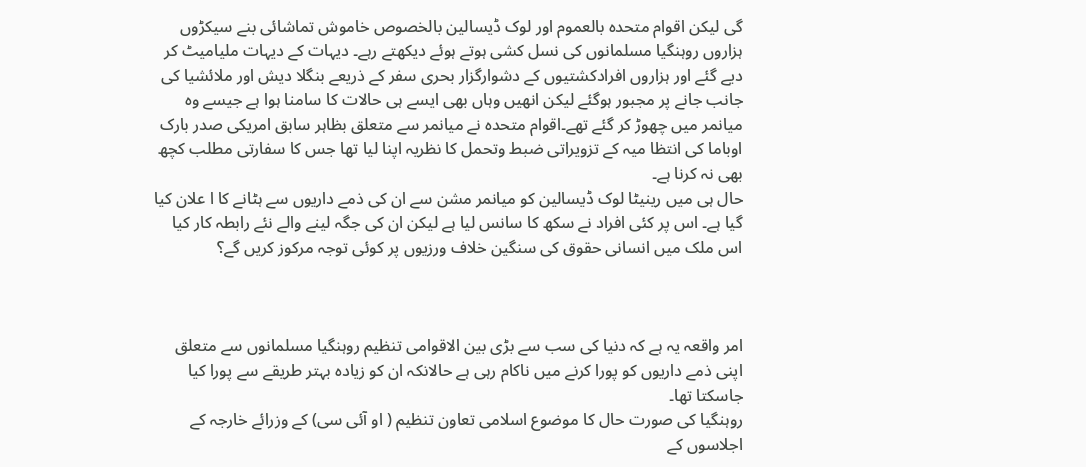گی لیکن اقوام متحدہ بالعموم اور لوک ڈیسالین بالخصوص خاموش تماشائی بنے سیکڑوں ہزاروں روہنگیا مسلمانوں کی نسل کشی ہوتے ہوئے دیکھتے رہے۔ دیہات کے دیہات ملیامیٹ کر دیے گئے اور ہزاروں افرادکشتیوں کے دشوارگزار بحری سفر کے ذریعے بنگلا دیش اور ملائشیا کی جانب جانے پر مجبور ہوگئے لیکن انھیں وہاں بھی ایسے ہی حالات کا سامنا ہوا ہے جیسے وہ میانمر میں چھوڑ کر گئے تھے۔اقوام متحدہ نے میانمر سے متعلق بظاہر سابق امریکی صدر بارک اوباما کی انتظا میہ کے تزویراتی ضبط وتحمل کا نظریہ اپنا لیا تھا جس کا سفارتی مطلب کچھ بھی نہ کرنا ہے۔
حال ہی میں رینیٹا لوک ڈیسالین کو میانمر مشن سے ان کی ذمے داریوں سے ہٹانے کا ا علان کیا گیا ہے۔ اس پر کئی افراد نے سکھ کا سانس لیا ہے لیکن ان کی جگہ لینے والے نئے رابطہ کار کیا اس ملک میں انسانی حقوق کی سنگین خلاف ورزیوں پر کوئی توجہ مرکوز کریں گے؟



امر واقعہ یہ ہے کہ دنیا کی سب سے بڑی بین الاقوامی تنظیم روہنگیا مسلمانوں سے متعلق اپنی ذمے داریوں کو پورا کرنے میں ناکام رہی ہے حالانکہ ان کو زیادہ بہتر طریقے سے پورا کیا جاسکتا تھا۔
روہنگیا کی صورت حال کا موضوع اسلامی تعاون تنظیم ( او آئی سی) کے وزرائے خارجہ کے اجلاسوں کے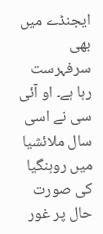ایجنڈے میں بھی سرفہرست رہا ہے۔ او آئی سی نے اسی سال ملائشیا میں روہنگیا کی صورت حال پر غور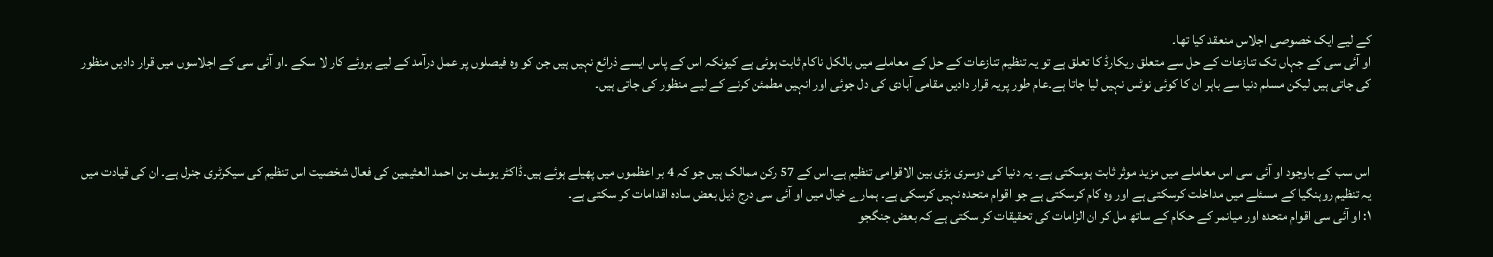کے لیے ایک خصوصی اجلاس منعقد کیا تھا۔
او آئی سی کے جہاں تک تنازعات کے حل سے متعلق ریکارڈ کا تعلق ہے تو یہ تنظیم تنازعات کے حل کے معاملے میں بالکل ناکام ثابت ہوئی ہے کیونکہ اس کے پاس ایسے ذرائع نہیں ہیں جن کو وہ فیصلوں پر عمل درآمد کے لیے بروئے کار لا سکے ۔او آئی سی کے اجلاسوں میں قرار دادیں منظور کی جاتی ہیں لیکن مسلم دنیا سے باہر ان کا کوئی نوٹس نہیں لیا جاتا ہے۔عام طور پریہ قرار دادیں مقامی آبادی کی دل جوئی اور انہیں مطمئن کرنے کے لیے منظور کی جاتی ہیں۔



اس سب کے باوجود او آئی سی اس معاملے میں مزید موثر ثابت ہوسکتی ہے۔ یہ دنیا کی دوسری بڑی بین الاقوامی تنظیم ہے۔اس کے 57 رکن ممالک ہیں جو کہ 4 بر اعظموں میں پھیلے ہوئے ہیں۔ڈاکٹر یوسف بن احمد العثیمین کی فعال شخصیت اس تنظیم کی سیکرٹری جنرل ہے۔ ان کی قیادت میں یہ تنظیم روہنگیا کے مسئلے میں مداخلت کرسکتی ہے اور وہ کام کرسکتی ہے جو اقوام متحدہ نہیں کرسکی ہے۔ ہمارے خیال میں او آئی سی درج ذیل بعض سادہ اقدامات کر سکتی ہے۔
۱: او آئی سی اقوام متحدہ اور میانمر کے حکام کے ساتھ مل کر ان الزامات کی تحقیقات کر سکتی ہے کہ بعض جنگجو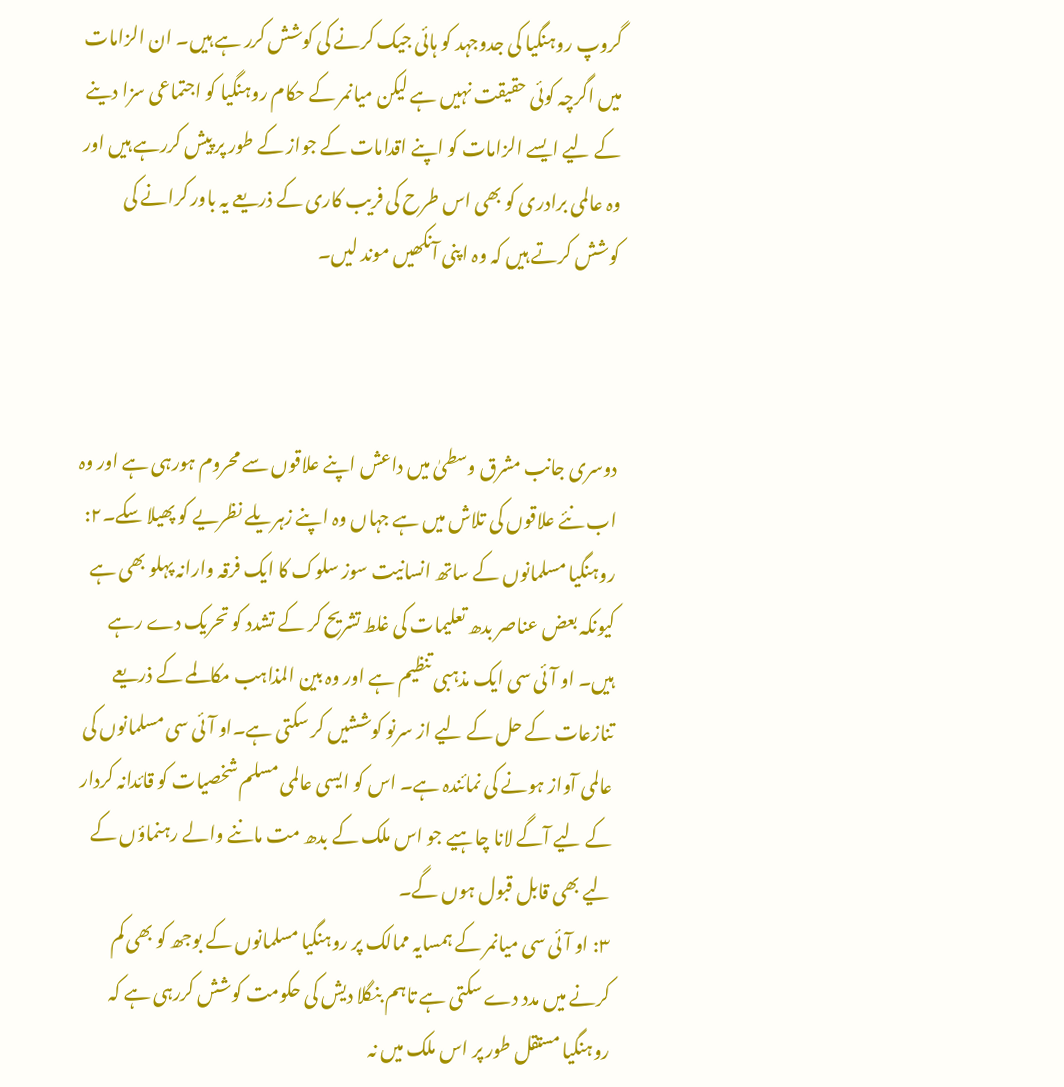گروپ روہنگیا کی جدوجہد کو ہائی جیک کرنے کی کوشش کرر ہے ہیں۔ ان الزامات میں اگرچہ کوئی حقیقت نہیں ہے لیکن میانمر کے حکام روہنگیا کو اجتماعی سزا دینے کے لیے ایسے الزامات کو اپنے اقدامات کے جواز کے طور پر پیش کررہے ہیں اور وہ عالمی برادری کو بھی اس طرح کی فریب کاری کے ذریعے یہ باور کرانے کی کوشش کرتے ہیں کہ وہ اپنی آنکھیں موند لیں۔



دوسری جانب مشرق وسطیٰ میں داعش اپنے علاقوں سے محروم ہورہی ہے اور وہ اب نئے علاقوں کی تلاش میں ہے جہاں وہ اپنے زہریلے نظریے کو پھیلا سکے۔۲: روہنگیا مسلمانوں کے ساتھ انسانیت سوز سلوک کا ایک فرقہ وارانہ پہلو بھی ہے کیونکہ بعض عناصر بدھ تعلیمات کی غلط تشریح کر کے تشدد کو تحریک دے رہے ہیں۔ او آئی سی ایک مذہبی تنظیم ہے اور وہ بین المذاہب مکالمے کے ذریعے تنازعات کے حل کے لیے از سرنو کوششیں کر سکتی ہے۔او آئی سی مسلمانوں کی عالمی آواز ہونے کی نمائندہ ہے۔ اس کو ایسی عالمی مسلم شخصیات کو قائدانہ کردار کے لیے آگے لانا چاہیے جو اس ملک کے بدھ مت ماننے والے رہنماؤں کے لیے بھی قابل قبول ہوں گے۔
۳: او آئی سی میانمر کے ہمسایہ ممالک پر روہنگیا مسلمانوں کے بوجھ کو بھی کم کرنے میں مدد دے سکتی ہے تاہم بنگلا دیش کی حکومت کوشش کررہی ہے کہ روہنگیا مستقل طور پر اس ملک میں نہ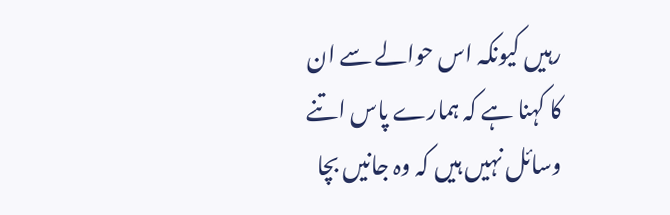رہیں کیونکہ اس حوالے سے ان کا کہنا ہے کہ ہمارے پاس اتنے وسائل نہیں ہیں کہ وہ جانیں بچا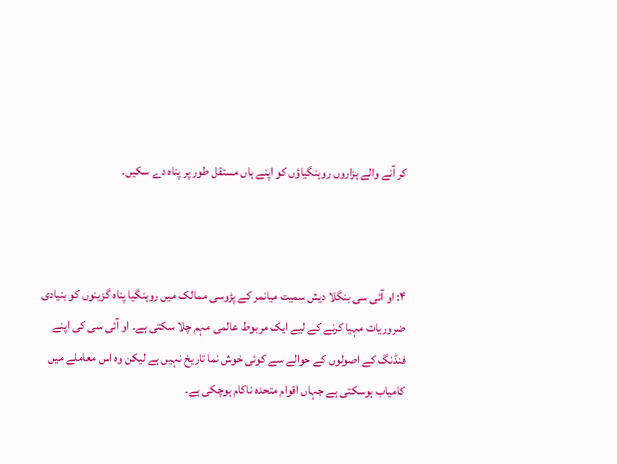کر آنے والے ہزاروں روہنگیاؤں کو اپنے ہاں مستقل طور پر پناہ دے سکیں۔



۴: او آئی سی بنگلا دیش سمیت میانمر کے پڑوسی ممالک میں روہنگیا پناہ گزینوں کو بنیادی ضروریات مہیا کرنے کے لیے ایک مربوط عالمی مہم چلا سکتی ہے۔ او آئی سی کی اپنے فنڈنگ کے اصولوں کے حوالے سے کوئی خوش نما تاریخ نہیں ہے لیکن وہ اس معاملے میں کامیاب ہوسکتی ہے جہاں اقوام متحدہ ناکام ہوچکی ہے۔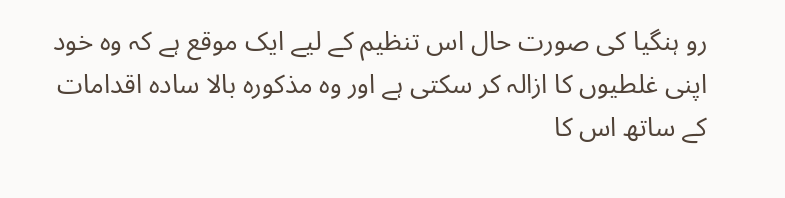رو ہنگیا کی صورت حال اس تنظیم کے لیے ایک موقع ہے کہ وہ خود اپنی غلطیوں کا ازالہ کر سکتی ہے اور وہ مذکورہ بالا سادہ اقدامات کے ساتھ اس کا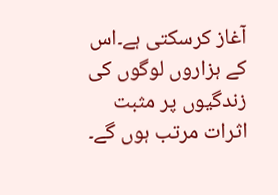آغاز کرسکتی ہے۔اس کے ہزاروں لوگوں کی زندگیوں پر مثبت اثرات مرتب ہوں گے۔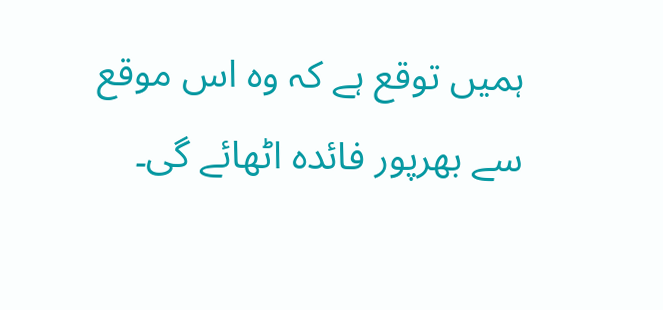ہمیں توقع ہے کہ وہ اس موقع سے بھرپور فائدہ اٹھائے گی۔